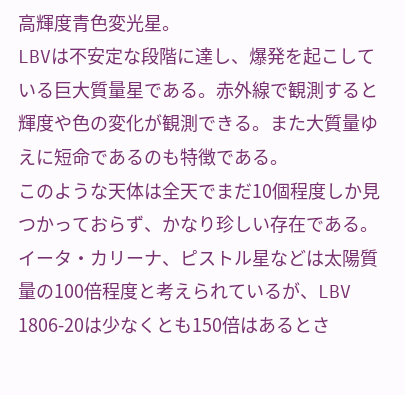高輝度青色変光星。
LBVは不安定な段階に達し、爆発を起こしている巨大質量星である。赤外線で観測すると輝度や色の変化が観測できる。また大質量ゆえに短命であるのも特徴である。
このような天体は全天でまだ10個程度しか見つかっておらず、かなり珍しい存在である。
イータ・カリーナ、ピストル星などは太陽質量の100倍程度と考えられているが、LBV 1806-20は少なくとも150倍はあるとさ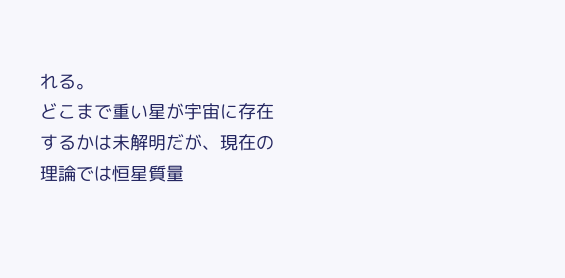れる。
どこまで重い星が宇宙に存在するかは未解明だが、現在の理論では恒星質量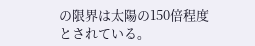の限界は太陽の150倍程度とされている。